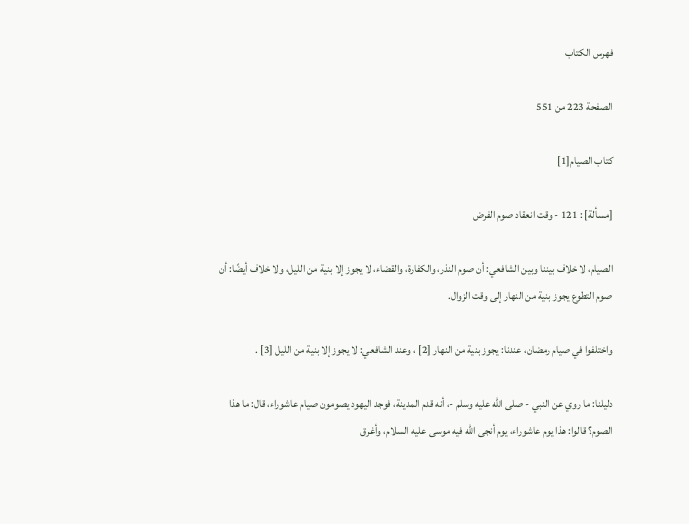فهرس الكتاب

الصفحة 223 من 551

كتاب الصيام[1]

[مسألة] : 121 - وقت انعقاد صوم الفرض

الصيام، لا خلاف بيننا وبين الشافعي: أن صوم النذر، والكفارة، والقضاء، لا يجوز إلا بنية من الليل، ولا خلاف أيضًا: أن صوم التطوع يجوز بنية من النهار إلى وقت الزوال.

واختلفوا في صيام رمضان، عندنا: يجوز بنية من النهار [2] ، وعند الشافعي: لا يجوز إلا بنية من الليل [3] .

دليلنا: ما روي عن النبي - صلى الله عليه وسلم -، أنه قدم المدينة، فوجد اليهود يصومون صيام عاشوراء، قال: ما هذا الصوم؟ قالوا: هذا يوم عاشوراء، يوم أنجى الله فيه موسى عليه السلام، وأغرق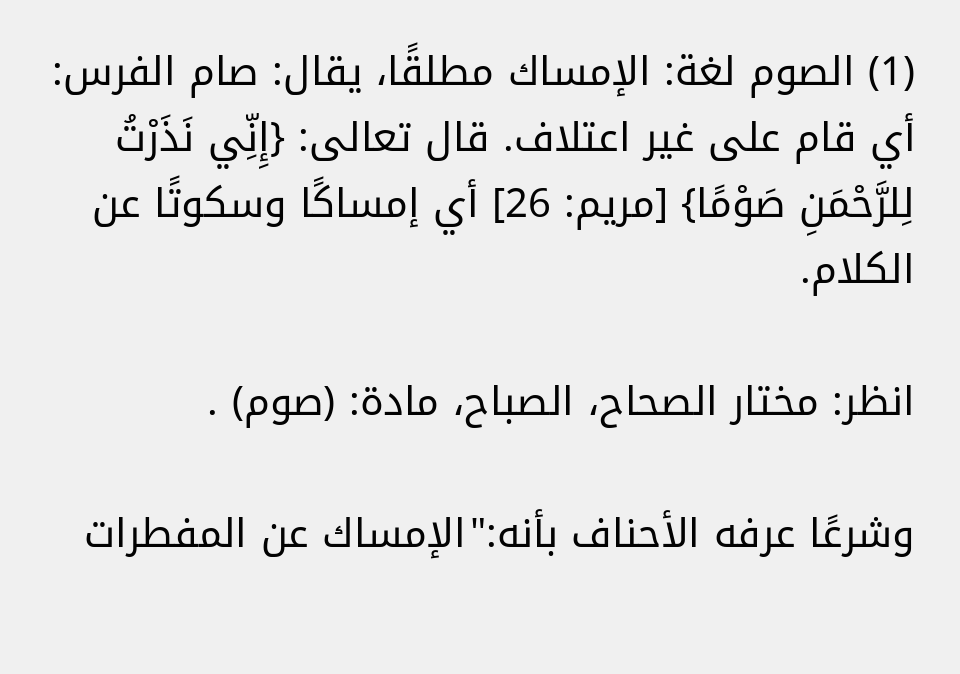(1) الصوم لغة: الإمساك مطلقًا، يقال: صام الفرس: أي قام على غير اعتلاف. قال تعالى: {إِنِّي نَذَرْتُ لِلرَّحْمَنِ صَوْمًا} [مريم: 26] أي إمساكًا وسكوتًا عن الكلام.

انظر: مختار الصحاح، الصباح، مادة: (صوم) .

وشرعًا عرفه الأحناف بأنه:"الإمساك عن المفطرات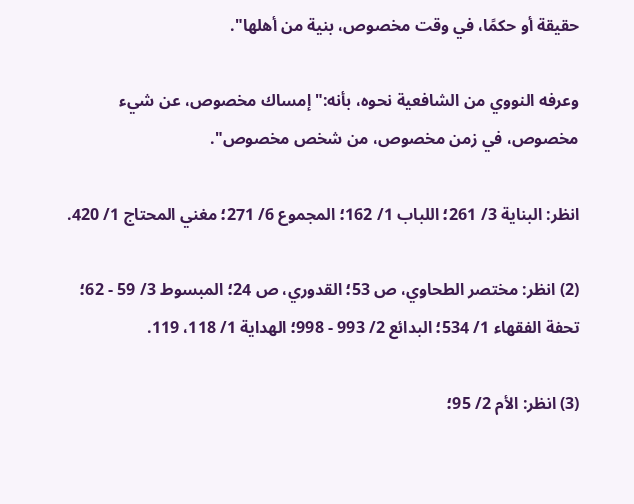حقيقة أو حكمًا، في وقت مخصوص، بنية من أهلها".

وعرفه النووي من الشافعية نحوه، بأنه:"إمساك مخصوص، عن شيء مخصوص، في زمن مخصوص، من شخص مخصوص".

انظر: البناية 3/ 261؛ اللباب 1/ 162؛ المجموع 6/ 271؛ مغني المحتاج 1/ 420.

(2) انظر: مختصر الطحاوي، ص 53؛ القدوري، ص 24؛ المبسوط 3/ 59 - 62؛ تحفة الفقهاء 1/ 534؛ البدائع 2/ 993 - 998؛ الهداية 1/ 118، 119.

(3) انظر: الأم 2/ 95؛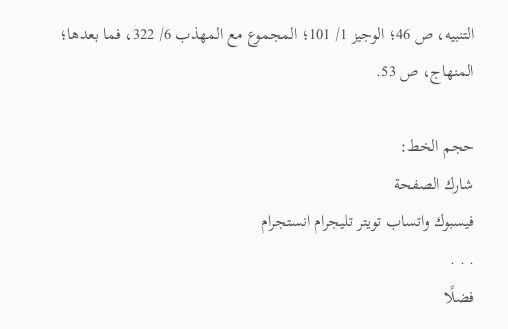التنبيه، ص 46؛ الوجيز 1/ 101؛ المجموع مع المهذب 6/ 322، فما بعدها؛ المنهاج، ص 53.

حجم الخط:
شارك الصفحة
فيسبوك واتساب تويتر تليجرام انستجرام
. . .
فضلًا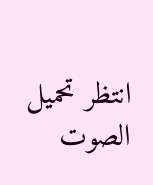انتظر تحميل الصوت